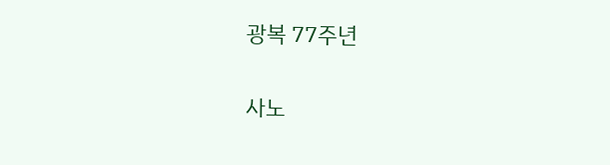광복 77주년

사노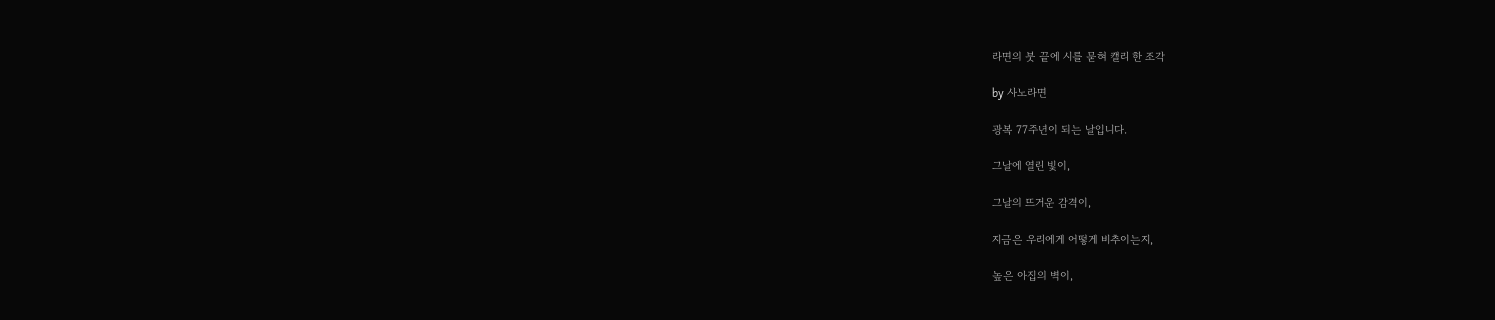라면의 붓 끝에 시를 묻혀 캘리 한 조각

by 사노라면

광복 77주년이 되는 날입니다.

그날에 열린 빛이,

그날의 뜨거운 감격이,

지금은 우리에게 어떻게 비추이는지,

높은 아집의 벽이,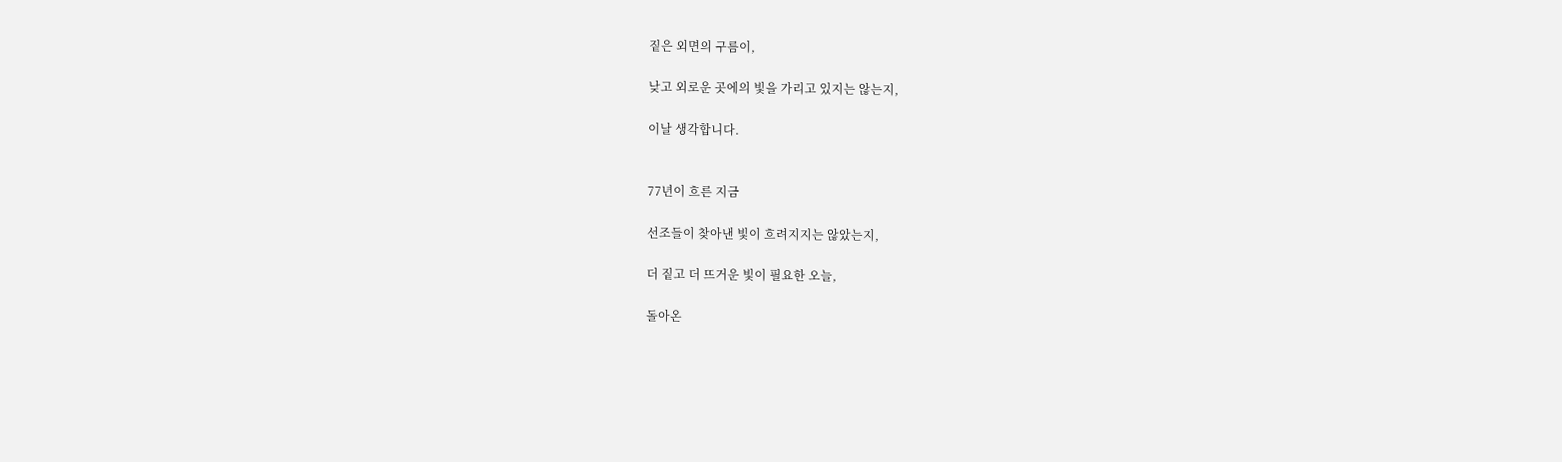짙은 외면의 구름이,

낮고 외로운 곳에의 빛을 가리고 있지는 않는지,

이날 생각합니다.


77년이 흐른 지금

선조들이 찾아낸 빛이 흐려지지는 않았는지,

더 짙고 더 뜨거운 빛이 필요한 오늘,

돌아온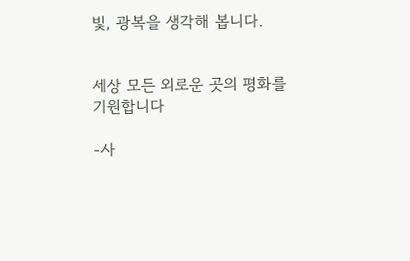빛, 광복을 생각해 봅니다.


세상 모든 외로운 곳의 평화를 기원합니다

-사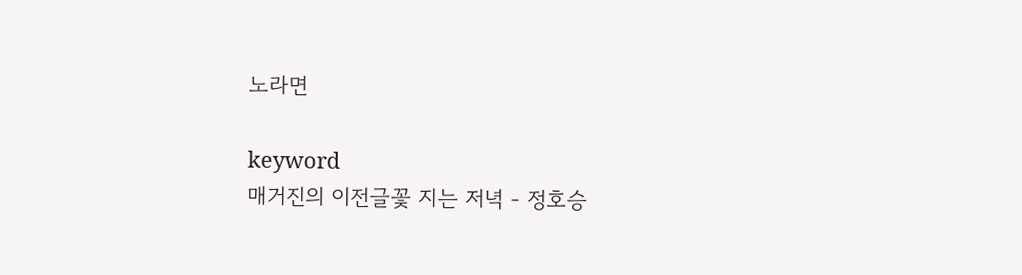노라면

keyword
매거진의 이전글꽃 지는 저녁 - 정호승